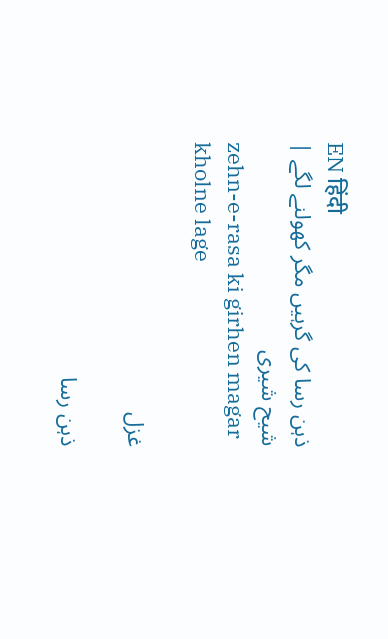EN हिंदी
ذہن رسا کی گرہیں مگر کھولنے لگے | شیح شیری
zehn-e-rasa ki girhen magar kholne lage

غزل

ذہن رسا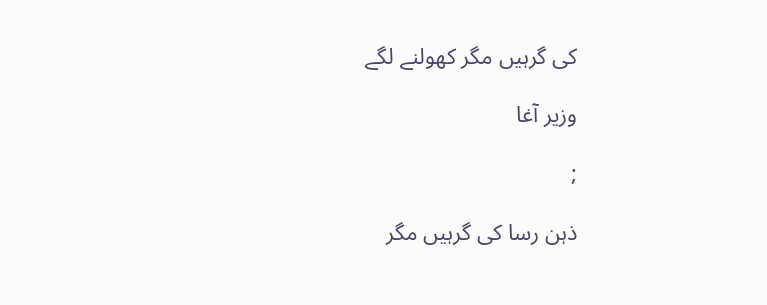کی گرہیں مگر کھولنے لگے

وزیر آغا

;

ذہن رسا کی گرہیں مگر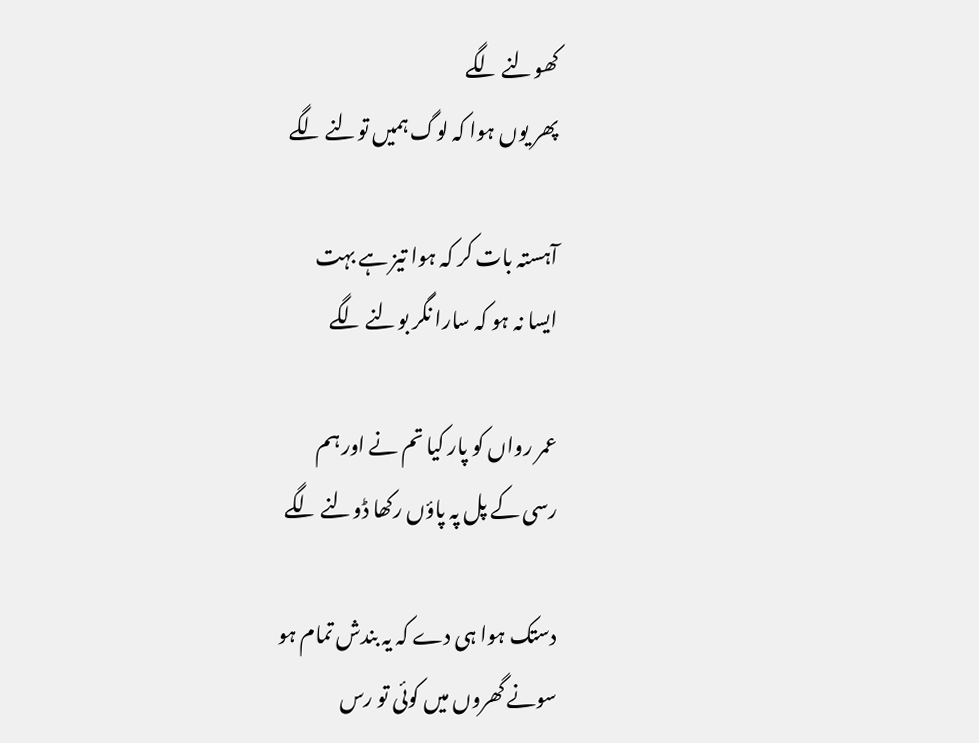کھولنے لگے
پھر یوں ہوا کہ لوگ ہمیں تولنے لگے

آہستہ بات کر کہ ہوا تیز ہے بہت
ایسا نہ ہو کہ سارا نگر بولنے لگے

عمر رواں کو پار کیا تم نے اور ہم
رسی کے پل پہ پاؤں رکھا ڈولنے لگے

دستک ہوا ہی دے کہ یہ بندش تمام ہو
سونے گھروں میں کوئی تو رس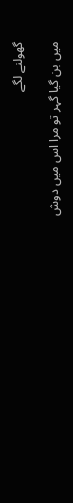گھولنے لگے

میں بن گیا گہر تو مرا اس میں دوش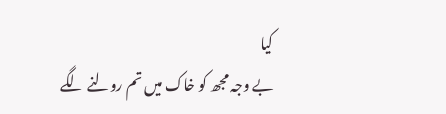کیا
بے وجہ مجھ کو خاک میں تم رولنے لگے